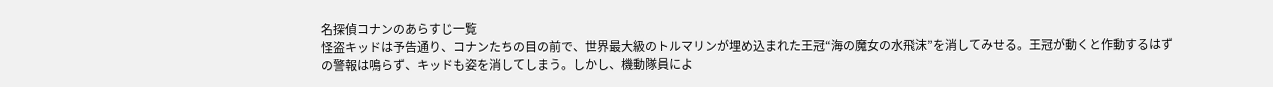名探偵コナンのあらすじ一覧
怪盗キッドは予告通り、コナンたちの目の前で、世界最大級のトルマリンが埋め込まれた王冠“海の魔女の水飛沫”を消してみせる。王冠が動くと作動するはずの警報は鳴らず、キッドも姿を消してしまう。しかし、機動隊員によ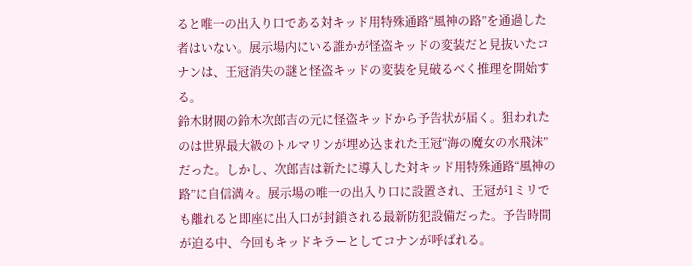ると唯一の出入り口である対キッド用特殊通路“風神の路”を通過した者はいない。展示場内にいる誰かが怪盗キッドの変装だと見抜いたコナンは、王冠消失の謎と怪盗キッドの変装を見破るべく推理を開始する。
鈴木財閥の鈴木次郎吉の元に怪盗キッドから予告状が届く。狙われたのは世界最大級のトルマリンが埋め込まれた王冠“海の魔女の水飛沫”だった。しかし、次郎吉は新たに導入した対キッド用特殊通路“風神の路”に自信満々。展示場の唯一の出入り口に設置され、王冠が1ミリでも離れると即座に出入口が封鎖される最新防犯設備だった。予告時間が迫る中、今回もキッドキラーとしてコナンが呼ばれる。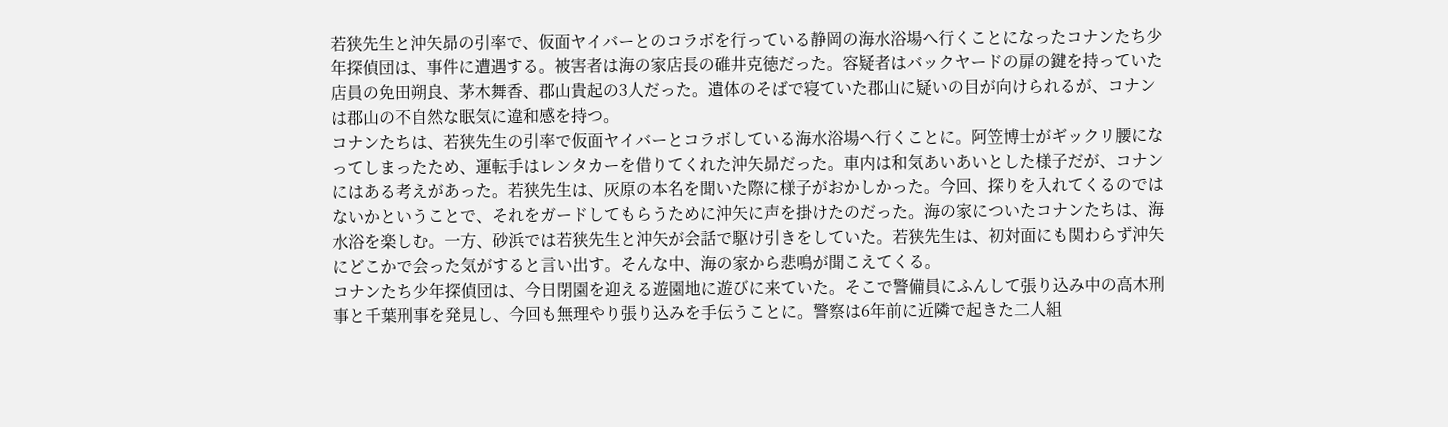若狭先生と沖矢昴の引率で、仮面ヤイバーとのコラボを行っている静岡の海水浴場へ行くことになったコナンたち少年探偵団は、事件に遭遇する。被害者は海の家店長の碓井克徳だった。容疑者はバックヤードの扉の鍵を持っていた店員の免田朔良、茅木舞香、郡山貴起の3人だった。遺体のそばで寝ていた郡山に疑いの目が向けられるが、コナンは郡山の不自然な眠気に違和感を持つ。
コナンたちは、若狭先生の引率で仮面ヤイバーとコラボしている海水浴場へ行くことに。阿笠博士がギックリ腰になってしまったため、運転手はレンタカーを借りてくれた沖矢昴だった。車内は和気あいあいとした様子だが、コナンにはある考えがあった。若狭先生は、灰原の本名を聞いた際に様子がおかしかった。今回、探りを入れてくるのではないかということで、それをガードしてもらうために沖矢に声を掛けたのだった。海の家についたコナンたちは、海水浴を楽しむ。一方、砂浜では若狭先生と沖矢が会話で駆け引きをしていた。若狭先生は、初対面にも関わらず沖矢にどこかで会った気がすると言い出す。そんな中、海の家から悲鳴が聞こえてくる。
コナンたち少年探偵団は、今日閉園を迎える遊園地に遊びに来ていた。そこで警備員にふんして張り込み中の高木刑事と千葉刑事を発見し、今回も無理やり張り込みを手伝うことに。警察は6年前に近隣で起きた二人組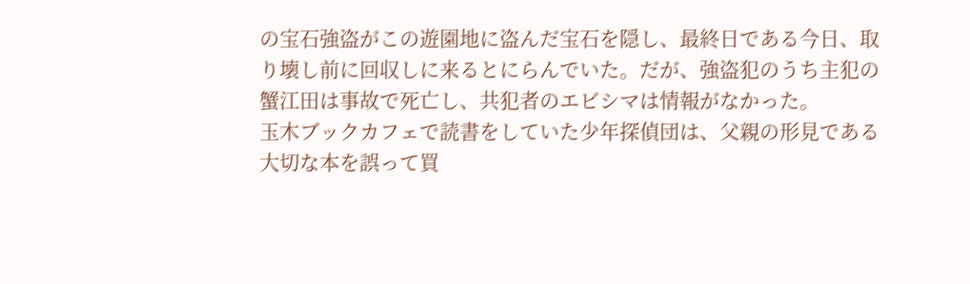の宝石強盗がこの遊園地に盗んだ宝石を隠し、最終日である今日、取り壊し前に回収しに来るとにらんでいた。だが、強盗犯のうち主犯の蟹江田は事故で死亡し、共犯者のエビシマは情報がなかった。
玉木ブックカフェで読書をしていた少年探偵団は、父親の形見である大切な本を誤って買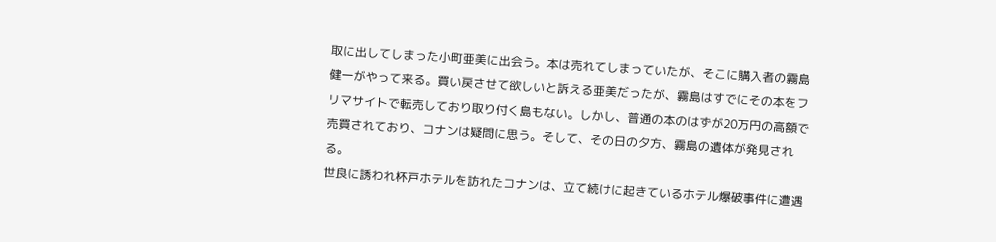取に出してしまった小町亜美に出会う。本は売れてしまっていたが、そこに購入者の霧島健一がやって来る。買い戻させて欲しいと訴える亜美だったが、霧島はすでにその本をフリマサイトで転売しており取り付く島もない。しかし、普通の本のはずが20万円の高額で売買されており、コナンは疑問に思う。そして、その日の夕方、霧島の遺体が発見される。
世良に誘われ杯戸ホテルを訪れたコナンは、立て続けに起きているホテル爆破事件に遭遇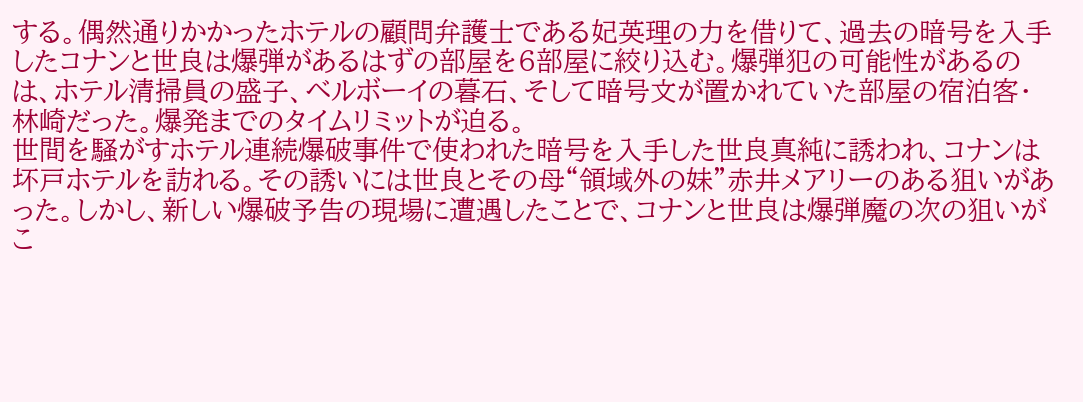する。偶然通りかかったホテルの顧問弁護士である妃英理の力を借りて、過去の暗号を入手したコナンと世良は爆弾があるはずの部屋を6部屋に絞り込む。爆弾犯の可能性があるのは、ホテル清掃員の盛子、ベルボーイの暮石、そして暗号文が置かれていた部屋の宿泊客・林崎だった。爆発までのタイムリミットが迫る。
世間を騒がすホテル連続爆破事件で使われた暗号を入手した世良真純に誘われ、コナンは坏戸ホテルを訪れる。その誘いには世良とその母“領域外の妹”赤井メアリーのある狙いがあった。しかし、新しい爆破予告の現場に遭遇したことで、コナンと世良は爆弾魔の次の狙いがこ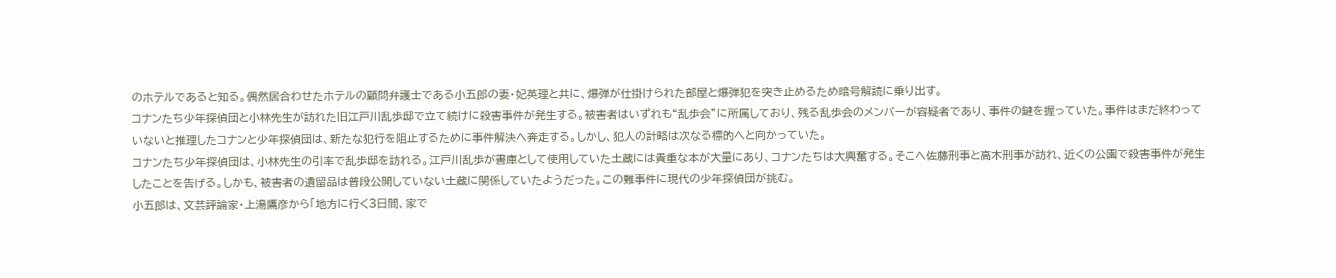のホテルであると知る。偶然居合わせたホテルの顧問弁護士である小五郎の妻・妃英理と共に、爆弾が仕掛けられた部屋と爆弾犯を突き止めるため暗号解読に乗り出す。
コナンたち少年探偵団と小林先生が訪れた旧江戸川乱歩邸で立て続けに殺害事件が発生する。被害者はいずれも“乱歩会”に所属しており、残る乱歩会のメンバーが容疑者であり、事件の鍵を握っていた。事件はまだ終わっていないと推理したコナンと少年探偵団は、新たな犯行を阻止するために事件解決へ奔走する。しかし、犯人の計略は次なる標的へと向かっていた。
コナンたち少年探偵団は、小林先生の引率で乱歩邸を訪れる。江戸川乱歩が書庫として使用していた土蔵には貴重な本が大量にあり、コナンたちは大興奮する。そこへ佐藤刑事と高木刑事が訪れ、近くの公園で殺害事件が発生したことを告げる。しかも、被害者の遺留品は普段公開していない土蔵に関係していたようだった。この難事件に現代の少年探偵団が挑む。
小五郎は、文芸評論家・上湯鷹彦から「地方に行く3日間、家で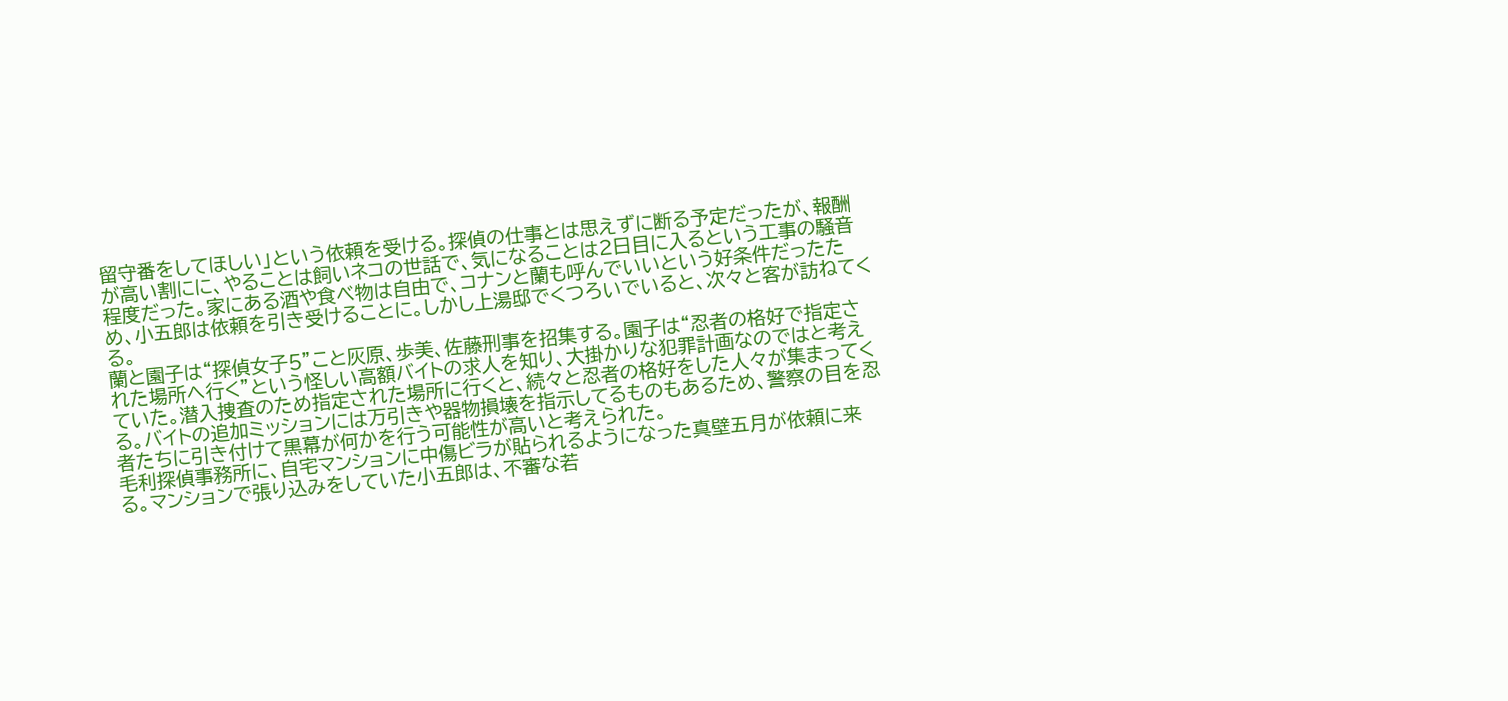留守番をしてほしい」という依頼を受ける。探偵の仕事とは思えずに断る予定だったが、報酬が高い割にに、やることは飼いネコの世話で、気になることは2日目に入るという工事の騒音程度だった。家にある酒や食べ物は自由で、コナンと蘭も呼んでいいという好条件だったため、小五郎は依頼を引き受けることに。しかし上湯邸でくつろいでいると、次々と客が訪ねてくる。
蘭と園子は“探偵女子5”こと灰原、歩美、佐藤刑事を招集する。園子は“忍者の格好で指定された場所へ行く”という怪しい高額バイトの求人を知り、大掛かりな犯罪計画なのではと考えていた。潜入捜査のため指定された場所に行くと、続々と忍者の格好をした人々が集まってくる。バイトの追加ミッションには万引きや器物損壊を指示してるものもあるため、警察の目を忍者たちに引き付けて黒幕が何かを行う可能性が高いと考えられた。
毛利探偵事務所に、自宅マンションに中傷ビラが貼られるようになった真壁五月が依頼に来る。マンションで張り込みをしていた小五郎は、不審な若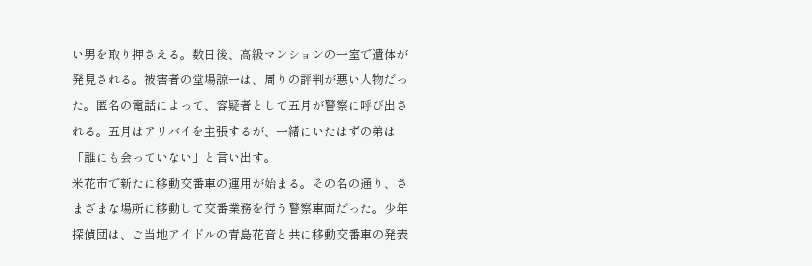い男を取り押さえる。数日後、高級マンションの一室で遺体が発見される。被害者の堂場諒一は、周りの評判が悪い人物だった。匿名の電話によって、容疑者として五月が警察に呼び出される。五月はアリバイを主張するが、一緒にいたはずの弟は「誰にも会っていない」と言い出す。
米花市で新たに移動交番車の運用が始まる。その名の通り、さまざまな場所に移動して交番業務を行う警察車両だった。少年探偵団は、ご当地アイドルの青島花音と共に移動交番車の発表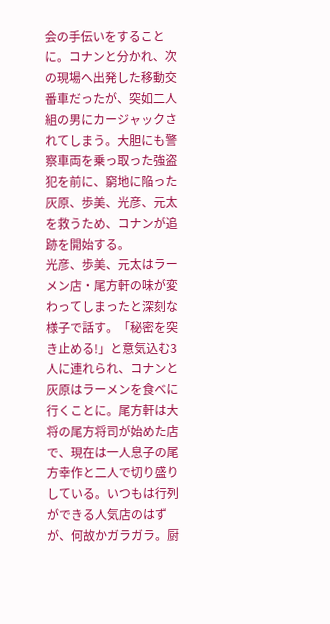会の手伝いをすることに。コナンと分かれ、次の現場へ出発した移動交番車だったが、突如二人組の男にカージャックされてしまう。大胆にも警察車両を乗っ取った強盗犯を前に、窮地に陥った灰原、歩美、光彦、元太を救うため、コナンが追跡を開始する。
光彦、歩美、元太はラーメン店・尾方軒の味が変わってしまったと深刻な様子で話す。「秘密を突き止める!」と意気込む3人に連れられ、コナンと灰原はラーメンを食べに行くことに。尾方軒は大将の尾方将司が始めた店で、現在は一人息子の尾方幸作と二人で切り盛りしている。いつもは行列ができる人気店のはずが、何故かガラガラ。厨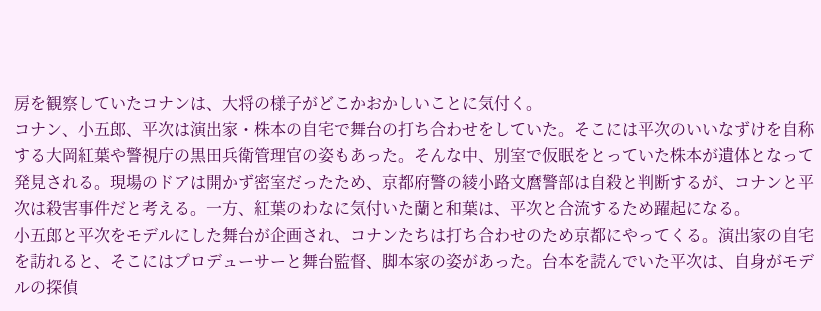房を観察していたコナンは、大将の様子がどこかおかしいことに気付く。
コナン、小五郎、平次は演出家・株本の自宅で舞台の打ち合わせをしていた。そこには平次のいいなずけを自称する大岡紅葉や警視庁の黒田兵衛管理官の姿もあった。そんな中、別室で仮眠をとっていた株本が遺体となって発見される。現場のドアは開かず密室だったため、京都府警の綾小路文麿警部は自殺と判断するが、コナンと平次は殺害事件だと考える。一方、紅葉のわなに気付いた蘭と和葉は、平次と合流するため躍起になる。
小五郎と平次をモデルにした舞台が企画され、コナンたちは打ち合わせのため京都にやってくる。演出家の自宅を訪れると、そこにはプロデューサーと舞台監督、脚本家の姿があった。台本を読んでいた平次は、自身がモデルの探偵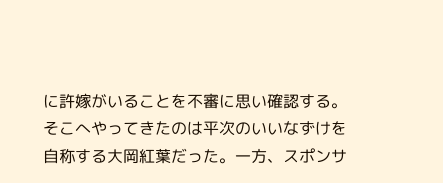に許嫁がいることを不審に思い確認する。そこへやってきたのは平次のいいなずけを自称する大岡紅葉だった。一方、スポンサ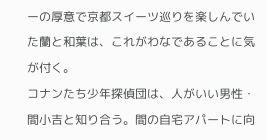ーの厚意で京都スイーツ巡りを楽しんでいた蘭と和葉は、これがわなであることに気が付く。
コナンたち少年探偵団は、人がいい男性・間小吉と知り合う。間の自宅アパートに向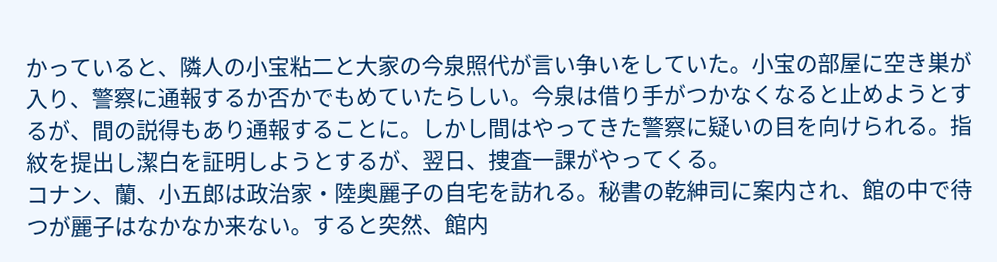かっていると、隣人の小宝粘二と大家の今泉照代が言い争いをしていた。小宝の部屋に空き巣が入り、警察に通報するか否かでもめていたらしい。今泉は借り手がつかなくなると止めようとするが、間の説得もあり通報することに。しかし間はやってきた警察に疑いの目を向けられる。指紋を提出し潔白を証明しようとするが、翌日、捜査一課がやってくる。
コナン、蘭、小五郎は政治家・陸奥麗子の自宅を訪れる。秘書の乾紳司に案内され、館の中で待つが麗子はなかなか来ない。すると突然、館内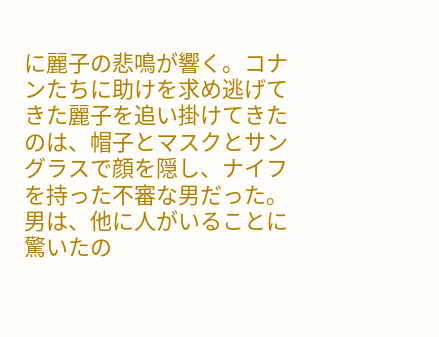に麗子の悲鳴が響く。コナンたちに助けを求め逃げてきた麗子を追い掛けてきたのは、帽子とマスクとサングラスで顔を隠し、ナイフを持った不審な男だった。男は、他に人がいることに驚いたの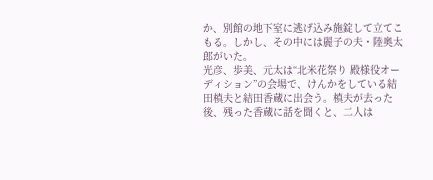か、別館の地下室に逃げ込み施錠して立てこもる。しかし、その中には麗子の夫・陸奥太郎がいた。
光彦、歩美、元太は“北米花祭り 殿様役オーディション”の会場で、けんかをしている結田槙夫と結田香蔵に出会う。槙夫が去った後、残った香蔵に話を聞くと、二人は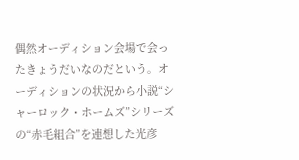偶然オーディション会場で会ったきょうだいなのだという。オーディションの状況から小説“シャーロック・ホームズ”シリーズの“赤毛組合”を連想した光彦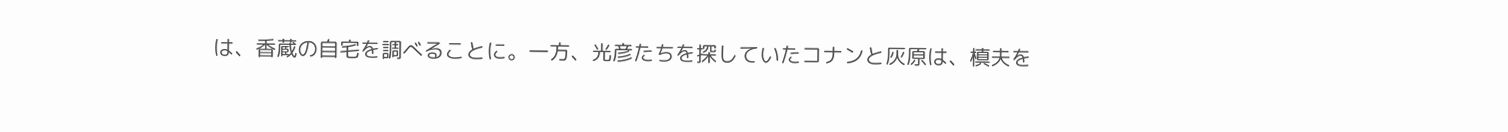は、香蔵の自宅を調べることに。一方、光彦たちを探していたコナンと灰原は、槙夫を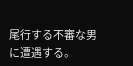尾行する不審な男に遭遇する。